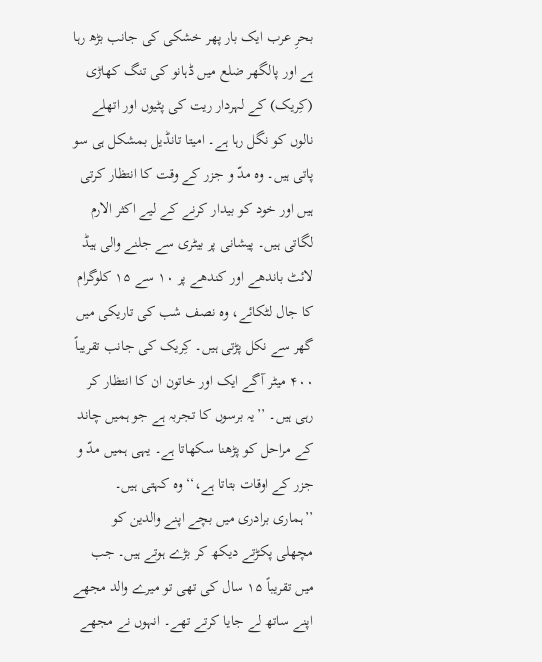بحرِ عرب ایک بار پھر خشکی کی جانب بڑھ رہا ہے اور پالگھر ضلع میں ڈہانو کی تنگ کھاڑی (کِریک) کے لہردار ریت کی پٹیوں اور اتھلے نالوں کو نگل رہا ہے۔ امیتا تانڈیل بمشکل ہی سو پاتی ہیں۔ وہ مدّ و جزر کے وقت کا انتظار کرتی ہیں اور خود کو بیدار کرنے کے لیے اکثر الارم لگاتی ہیں۔ پیشانی پر بیٹری سے جلنے والی ہیڈ لائٹ باندھے اور کندھے پر ۱۰ سے ۱۵ کلوگرام کا جال لٹکائے، وہ نصف شب کی تاریکی میں گھر سے نکل پڑتی ہیں۔ کِریک کی جانب تقریباً ۴۰۰ میٹر آگے ایک اور خاتون ان کا انتظار کر رہی ہیں۔ ’’یہ برسوں کا تجربہ ہے جو ہمیں چاند کے مراحل کو پڑھنا سکھاتا ہے۔ یہی ہمیں مدّ و جزر کے اوقات بتاتا ہے،‘‘ وہ کہتی ہیں۔
’’ہماری برادری میں بچے اپنے والدین کو مچھلی پکڑتے دیکھ کر بڑے ہوتے ہیں۔ جب میں تقریباً ۱۵ سال کی تھی تو میرے والد مجھے اپنے ساتھ لے جایا کرتے تھے۔ انہوں نے مجھے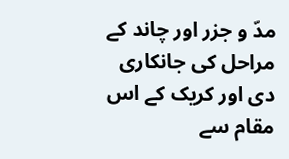مدّ و جزر اور چاند کے مراحل کی جانکاری دی اور کریک کے اس مقام سے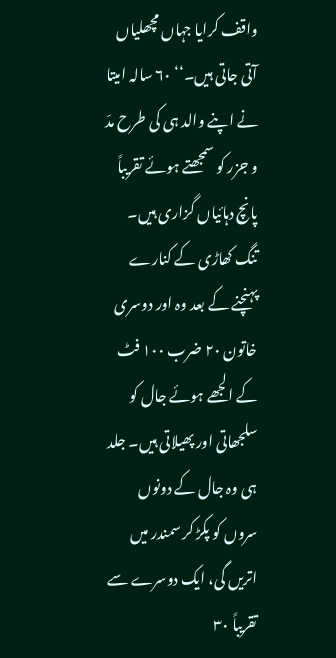واقف کرایا جہاں مچھلیاں آتی جاتی ہیں۔‘‘ ۶۰ سالہ امیتا نے اپنے والد ہی کی طرح مدّ و جزر کو سمجھتے ہوئے تقریباً پانچ دہائیاں گزاری ہیں۔
تنگ کھاڑی کے کنارے پہنچنے کے بعد وہ اور دوسری خاتون ۲۰ ضرب ۱۰۰ فٹ کے الجھے ہوئے جال کو سلجھاتی اور پھیلاتی ہیں۔ جلد ہی وہ جال کے دونوں سروں کو پکڑ کر سمندر میں اتریں گی، ایک دوسرے سے تقریباً ۳۰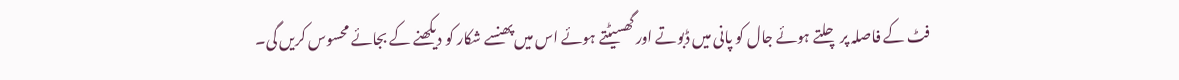فٹ کے فاصلہ پر چلتے ہوئے جال کو پانی میں ڈبوتے اور گھسیٹتے ہوئے اس میں پھنسے شکار کو دیکھنے کے بجائے محسوس کریں گی۔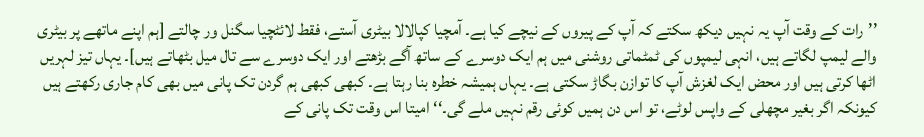’’رات کے وقت آپ یہ نہیں دیکھ سکتے کہ آپ کے پیروں کے نیچے کیا ہے۔ آمچیا کپالالا بیٹری آستے، فقط لائٹچیا سگنل ور چالتے [ہم اپنے ماتھے پر بیٹری والے لیمپ لگاتے ہیں، انہی لیمپوں کی ٹمٹماتی روشنی میں ہم ایک دوسرے کے ساتھ آگے بڑھتے اور ایک دوسرے سے تال میل بٹھاتے ہیں]۔ یہاں تیز لہریں اٹھا کرتی ہیں اور محض ایک لغزش آپ کا توازن بگاڑ سکتی ہے۔ یہاں ہمیشہ خطرہ بنا رہتا ہے۔ کبھی کبھی ہم گردن تک پانی میں بھی کام جاری رکھتے ہیں کیونکہ اگر بغیر مچھلی کے واپس لوٹے، تو اس دن ہمیں کوئی رقم نہیں ملے گی۔‘‘ امیتا اس وقت تک پانی کے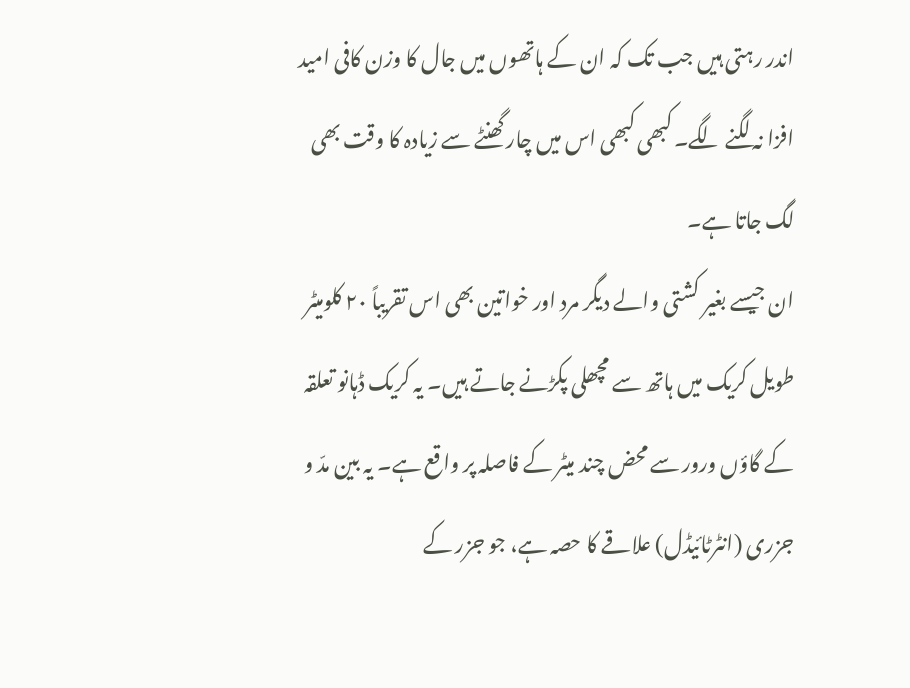اندر رہتی ہیں جب تک کہ ان کے ہاتھوں میں جال کا وزن کافی امید افزا نہ لگنے لگے۔ کبھی کبھی اس میں چار گھنٹے سے زیادہ کا وقت بھی لگ جاتا ہے۔
ان جیسے بغیر کشتی والے دیگر مرد اور خواتین بھی اس تقریباً ۲۰ کلومیٹر طویل کریک میں ہاتھ سے مچھلی پکڑنے جاتے ہیں۔ یہ کریک ڈہانو تعلقہ کے گاؤں ورور سے محض چند میٹر کے فاصلہ پر واقع ہے۔ یہ بین مدّ و جزری (انٹرٹائیڈل) علاقے کا حصہ ہے، جو جزر کے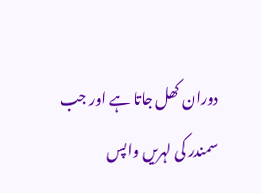دوران کھل جاتا ہے اور جب سمندر کی لہریں واپس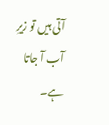آتی ہیں تو زیرِ آب آ جاتا ہے۔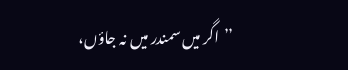’’اگر میں سمندر میں نہ جاؤں،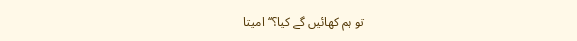تو ہم کھائیں گے کیا؟‘‘ امیتا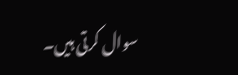سوال کرتی ہیں۔